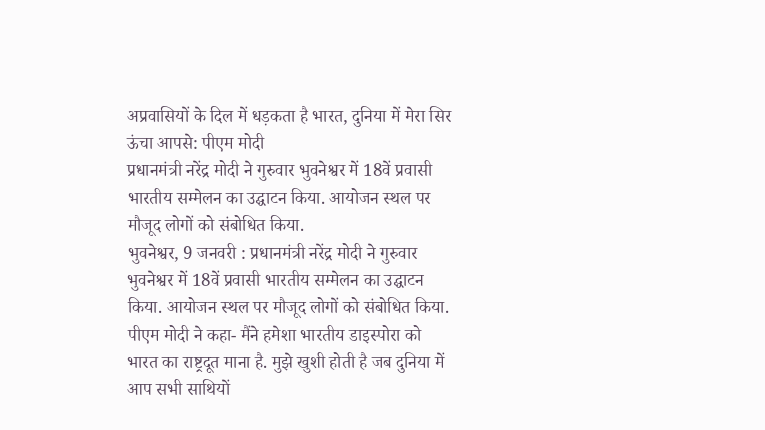अप्रवासियों के दिल में धड़कता है भारत, दुनिया में मेरा सिर ऊंचा आपसे: पीएम मोदी
प्रधानमंत्री नरेंद्र मोदी ने गुरुवार भुवनेश्वर में 18वें प्रवासी भारतीय सम्मेलन का उद्घाटन किया. आयोजन स्थल पर मौजूद लोगों को संबोधित किया.
भुवनेश्वर, 9 जनवरी : प्रधानमंत्री नरेंद्र मोदी ने गुरुवार भुवनेश्वर में 18वें प्रवासी भारतीय सम्मेलन का उद्घाटन किया. आयोजन स्थल पर मौजूद लोगों को संबोधित किया. पीएम मोदी ने कहा- मैंने हमेशा भारतीय डाइस्पोरा को भारत का राष्ट्रदूत माना है. मुझे खुशी होती है जब दुनिया में आप सभी साथियों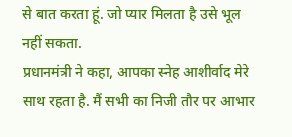से बात करता हूं. जो प्यार मिलता है उसे भूल नहीं सकता.
प्रधानमंत्री ने कहा, आपका स्नेह आशीर्वाद मेरे साथ रहता है. मैं सभी का निजी तौर पर आभार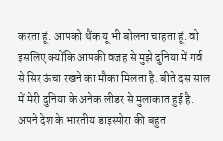करता हूं. आपको थैंक यू भी बोलना चाहता हूं. वो इसलिए क्योंकि आपकी वजह से मुझे दुनिया में गर्व से सिर ऊंचा रखने का मौका मिलता है. बीते दस साल में मेरी दुनिया के अनेक लीडर से मुलाकात हुई है. अपने देश के भारतीय डाइस्पोरा की बहुत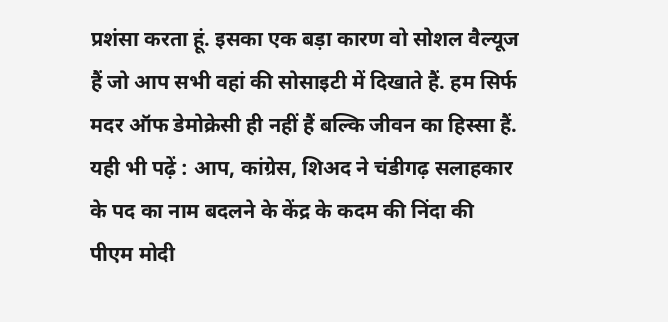प्रशंसा करता हूं. इसका एक बड़ा कारण वो सोशल वैल्यूज हैं जो आप सभी वहां की सोसाइटी में दिखाते हैं. हम सिर्फ मदर ऑफ डेमोक्रेसी ही नहीं हैं बल्कि जीवन का हिस्सा हैं. यही भी पढ़ें : आप, कांग्रेस, शिअद ने चंडीगढ़ सलाहकार के पद का नाम बदलने के केंद्र के कदम की निंदा की
पीएम मोदी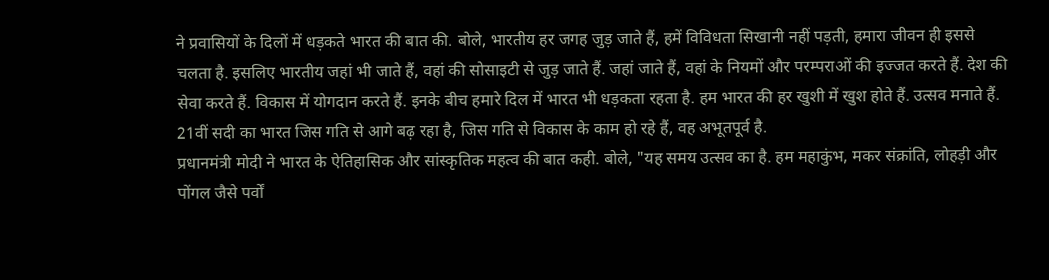ने प्रवासियों के दिलों में धड़कते भारत की बात की. बोले, भारतीय हर जगह जुड़ जाते हैं, हमें विविधता सिखानी नहीं पड़ती, हमारा जीवन ही इससे चलता है. इसलिए भारतीय जहां भी जाते हैं, वहां की सोसाइटी से जुड़ जाते हैं. जहां जाते हैं, वहां के नियमों और परम्पराओं की इज्जत करते हैं. देश की सेवा करते हैं. विकास में योगदान करते हैं. इनके बीच हमारे दिल में भारत भी धड़कता रहता है. हम भारत की हर खुशी में खुश होते हैं. उत्सव मनाते हैं. 21वीं सदी का भारत जिस गति से आगे बढ़ रहा है, जिस गति से विकास के काम हो रहे हैं, वह अभूतपूर्व है.
प्रधानमंत्री मोदी ने भारत के ऐतिहासिक और सांस्कृतिक महत्व की बात कही. बोले, "यह समय उत्सव का है. हम महाकुंभ, मकर संक्रांति, लोहड़ी और पोंगल जैसे पर्वों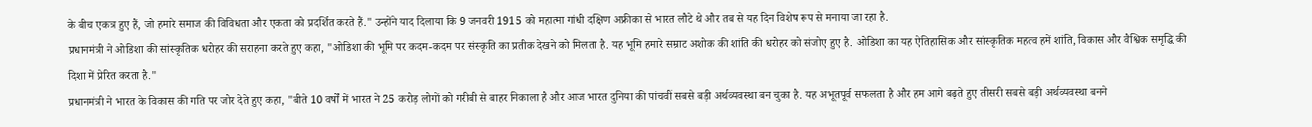के बीच एकत्र हुए हैं, जो हमारे समाज की विविधता और एकता को प्रदर्शित करते हैं." उन्होंने याद दिलाया कि 9 जनवरी 1915 को महात्मा गांधी दक्षिण अफ्रीका से भारत लौटे थे और तब से यह दिन विशेष रूप से मनाया जा रहा है.
प्रधानमंत्री ने ओडिशा की सांस्कृतिक धरोहर की सराहना करते हुए कहा, "ओडिशा की भूमि पर कदम-कदम पर संस्कृति का प्रतीक देखने को मिलता है. यह भूमि हमारे सम्राट अशोक की शांति की धरोहर को संजोए हुए है. ओडिशा का यह ऐतिहासिक और सांस्कृतिक महत्व हमें शांति, विकास और वैश्विक समृद्धि की दिशा में प्रेरित करता है."
प्रधानमंत्री ने भारत के विकास की गति पर जोर देते हुए कहा, "बीते 10 वर्षों में भारत ने 25 करोड़ लोगों को गरीबी से बाहर निकाला है और आज भारत दुनिया की पांचवीं सबसे बड़ी अर्थव्यवस्था बन चुका है. यह अभूतपूर्व सफलता है और हम आगे बढ़ते हुए तीसरी सबसे बड़ी अर्थव्यवस्था बनने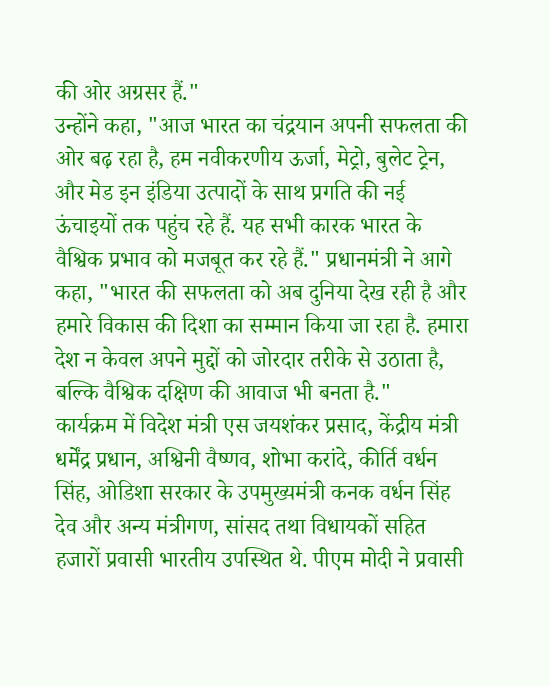की ओर अग्रसर हैं."
उन्होंने कहा, "आज भारत का चंद्रयान अपनी सफलता की ओर बढ़ रहा है, हम नवीकरणीय ऊर्जा, मेट्रो, बुलेट ट्रेन, और मेड इन इंडिया उत्पादों के साथ प्रगति की नई ऊंचाइयों तक पहुंच रहे हैं. यह सभी कारक भारत के वैश्विक प्रभाव को मजबूत कर रहे हैं." प्रधानमंत्री ने आगे कहा, "भारत की सफलता को अब दुनिया देख रही है और हमारे विकास की दिशा का सम्मान किया जा रहा है. हमारा देश न केवल अपने मुद्दों को जोरदार तरीके से उठाता है, बल्कि वैश्विक दक्षिण की आवाज भी बनता है."
कार्यक्रम में विदेश मंत्री एस जयशंकर प्रसाद, केंद्रीय मंत्री धर्मेंद्र प्रधान, अश्विनी वैष्णव, शोभा करांदे, कीर्ति वर्धन सिंह, ओडिशा सरकार के उपमुख्यमंत्री कनक वर्धन सिंह देव और अन्य मंत्रीगण, सांसद तथा विधायकों सहित हजारों प्रवासी भारतीय उपस्थित थे. पीएम मोदी ने प्रवासी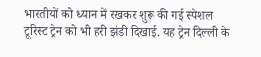भारतीयों को ध्यान में रखकर शुरू की गई स्पेशल टूरिस्ट ट्रेन को भी हरी झंडी दिखाई. यह ट्रेन दिल्ली के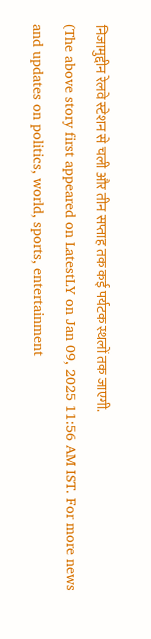निजामुद्दीन रेलवे स्टेशन से चली और तीन सप्ताह तक कई पर्यटक स्थलों तक जाएगी.
(The above story first appeared on LatestLY on Jan 09, 2025 11:56 AM IST. For more news and updates on politics, world, sports, entertainment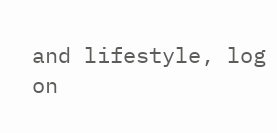and lifestyle, log on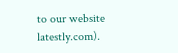to our website latestly.com).